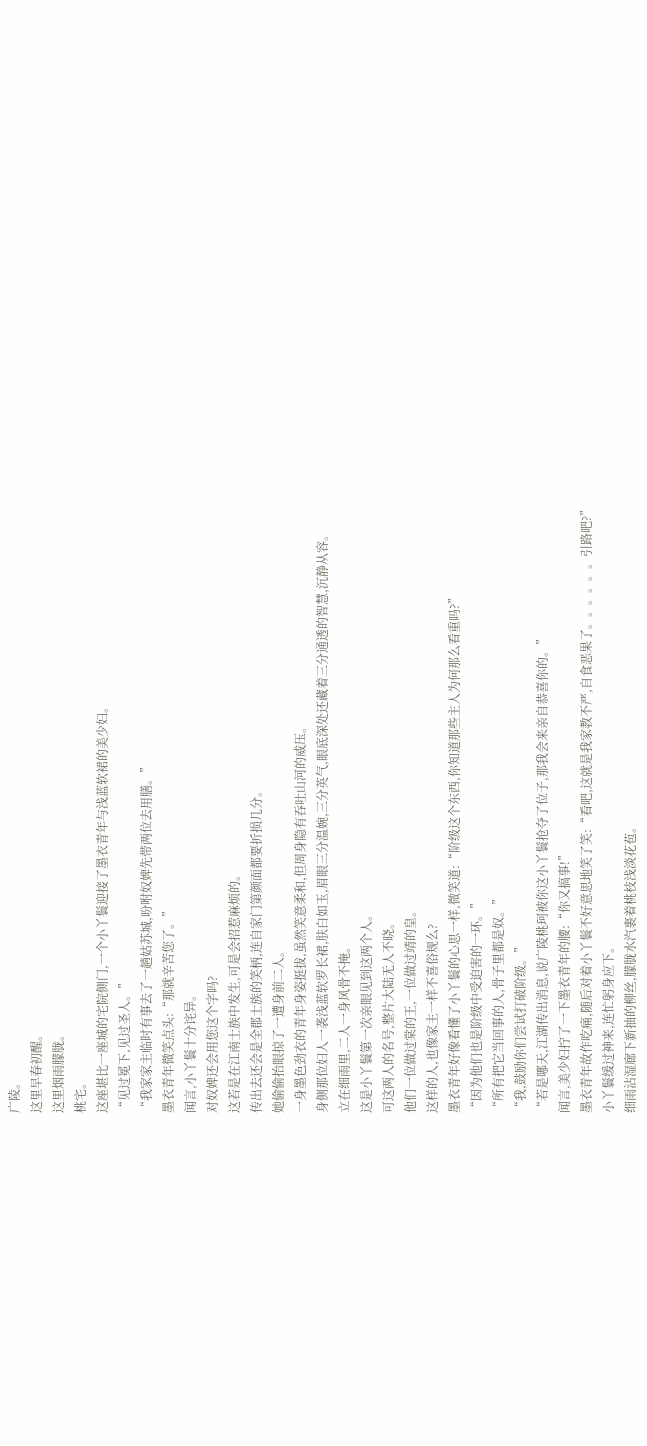广陵。
这里早春初醒。
这里烟雨朦胧。
桃宅。
这座堪比一座城的宅院侧门,一个小丫鬟迎接了墨衣青年与浅蓝软裙的美少妇。
“见过冕下,见过圣人。”
“我家家主临时有事去了一趟姑苏城,吩咐奴婢先带两位去用膳。”
墨衣青年微笑点头:“那就辛苦您了。”
闻言,小丫鬟十分诧异。
对奴婢还会用您这个字吗?
这若是在江南士族中发生,可是会招惹麻烦的。
传出去还会是全郡士族的笑柄,连自家门第颜面都要折损几分。
她偷偷抬眼掠了一遭身前二人。
一身墨色劲衣的青年身姿挺拔,虽然笑意柔和,但周身隐有吞吐山河的威压。
身侧那位妇人一袭浅蓝软罗长裙,肤白如玉,眉眼三分温婉,三分英气,眼底深处还藏着三分通透的智慧,沉静从容。
立在细雨里,二人一身风骨不掩。
这是小丫鬟第一次亲眼见到这两个人。
可这两人的名号,整片大陆无人不晓。
他们一位做过棠的王,一位做过靖的皇。
这样的人,也像家主一样不喜俗规么?
墨衣青年好像看懂了小丫鬟的心思一样,微笑道:“阶级这个东西,你知道那些主人为何那么看重吗?”
“因为他们也是阶级中受迫害的一环。”
“所有把它当回事的人,骨子里都是奴。”
“我,鼓励你们尝试打破阶级。”
“若是哪天,江湖传出消息,说广陵桃珂被你这小丫鬟抢夺了位子,那我会来亲自恭喜你的。”
闻言,美少妇拧了一下墨衣青年的腰:“你又搞事!”
墨衣青年故作吃痛,随后对着小丫鬟不好意思地笑了笑:“看吧,这就是我家教不严,自食恶果了。。。。。。引路吧?”
小丫鬟缓过神来,连忙躬身应下。
细雨沾湿廊下新抽的柳丝,朦胧水汽裹着桃枝浅淡花苞。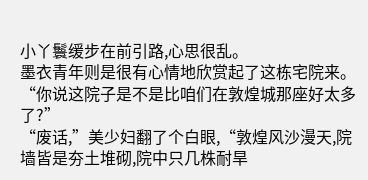小丫鬟缓步在前引路,心思很乱。
墨衣青年则是很有心情地欣赏起了这栋宅院来。
“你说这院子是不是比咱们在敦煌城那座好太多了?”
“废话,”美少妇翻了个白眼,“敦煌风沙漫天,院墙皆是夯土堆砌,院中只几株耐旱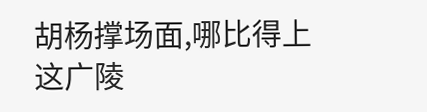胡杨撑场面,哪比得上这广陵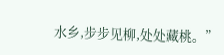水乡,步步见柳,处处藏桃。”